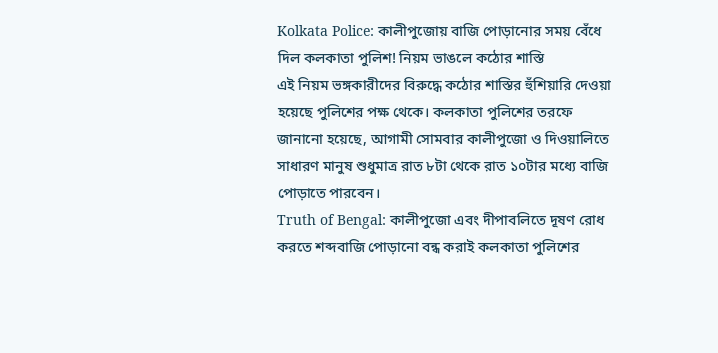Kolkata Police: কালীপুজোয় বাজি পোড়ানোর সময় বেঁধে দিল কলকাতা পুলিশ! নিয়ম ভাঙলে কঠোর শাস্তি
এই নিয়ম ভঙ্গকারীদের বিরুদ্ধে কঠোর শাস্তির হুঁশিয়ারি দেওয়া হয়েছে পুলিশের পক্ষ থেকে। কলকাতা পুলিশের তরফে জানানো হয়েছে, আগামী সোমবার কালীপুজো ও দিওয়ালিতে সাধারণ মানুষ শুধুমাত্র রাত ৮টা থেকে রাত ১০টার মধ্যে বাজি পোড়াতে পারবেন।
Truth of Bengal: কালীপুজো এবং দীপাবলিতে দূষণ রোধ করতে শব্দবাজি পোড়ানো বন্ধ করাই কলকাতা পুলিশের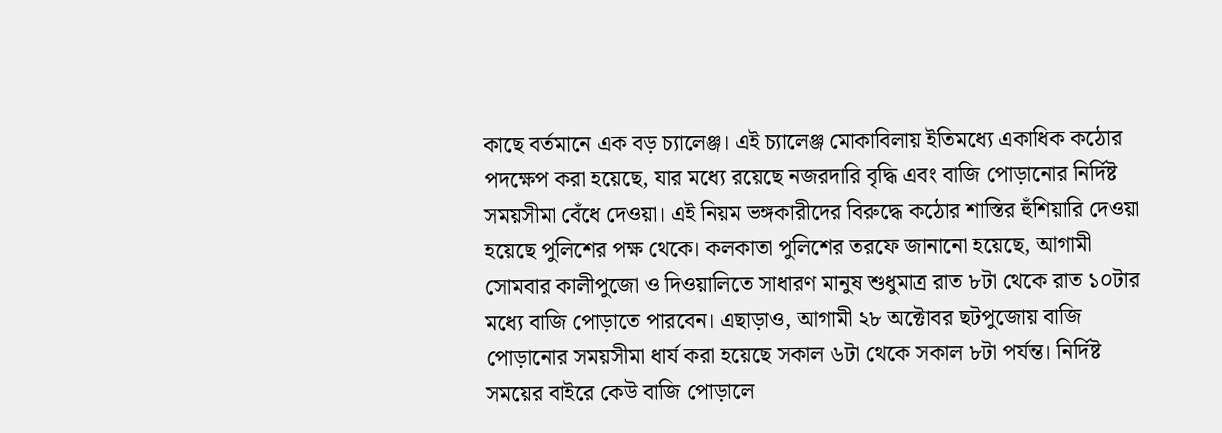কাছে বর্তমানে এক বড় চ্যালেঞ্জ। এই চ্যালেঞ্জ মোকাবিলায় ইতিমধ্যে একাধিক কঠোর পদক্ষেপ করা হয়েছে, যার মধ্যে রয়েছে নজরদারি বৃদ্ধি এবং বাজি পোড়ানোর নির্দিষ্ট সময়সীমা বেঁধে দেওয়া। এই নিয়ম ভঙ্গকারীদের বিরুদ্ধে কঠোর শাস্তির হুঁশিয়ারি দেওয়া হয়েছে পুলিশের পক্ষ থেকে। কলকাতা পুলিশের তরফে জানানো হয়েছে, আগামী সোমবার কালীপুজো ও দিওয়ালিতে সাধারণ মানুষ শুধুমাত্র রাত ৮টা থেকে রাত ১০টার মধ্যে বাজি পোড়াতে পারবেন। এছাড়াও, আগামী ২৮ অক্টোবর ছটপুজোয় বাজি পোড়ানোর সময়সীমা ধার্য করা হয়েছে সকাল ৬টা থেকে সকাল ৮টা পর্যন্ত। নির্দিষ্ট সময়ের বাইরে কেউ বাজি পোড়ালে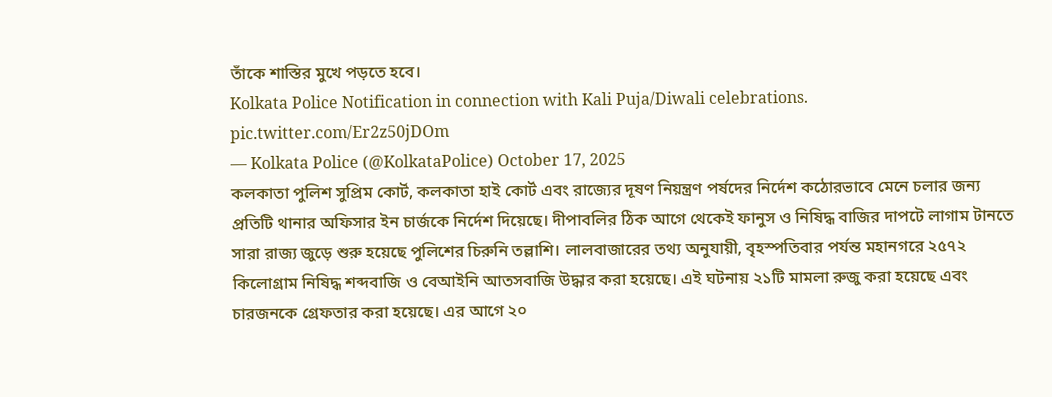তাঁকে শাস্তির মুখে পড়তে হবে।
Kolkata Police Notification in connection with Kali Puja/Diwali celebrations. pic.twitter.com/Er2z50jDOm
— Kolkata Police (@KolkataPolice) October 17, 2025
কলকাতা পুলিশ সুপ্রিম কোর্ট, কলকাতা হাই কোর্ট এবং রাজ্যের দূষণ নিয়ন্ত্রণ পর্ষদের নির্দেশ কঠোরভাবে মেনে চলার জন্য প্রতিটি থানার অফিসার ইন চার্জকে নির্দেশ দিয়েছে। দীপাবলির ঠিক আগে থেকেই ফানুস ও নিষিদ্ধ বাজির দাপটে লাগাম টানতে সারা রাজ্য জুড়ে শুরু হয়েছে পুলিশের চিরুনি তল্লাশি। লালবাজারের তথ্য অনুযায়ী, বৃহস্পতিবার পর্যন্ত মহানগরে ২৫৭২ কিলোগ্রাম নিষিদ্ধ শব্দবাজি ও বেআইনি আতসবাজি উদ্ধার করা হয়েছে। এই ঘটনায় ২১টি মামলা রুজু করা হয়েছে এবং চারজনকে গ্রেফতার করা হয়েছে। এর আগে ২০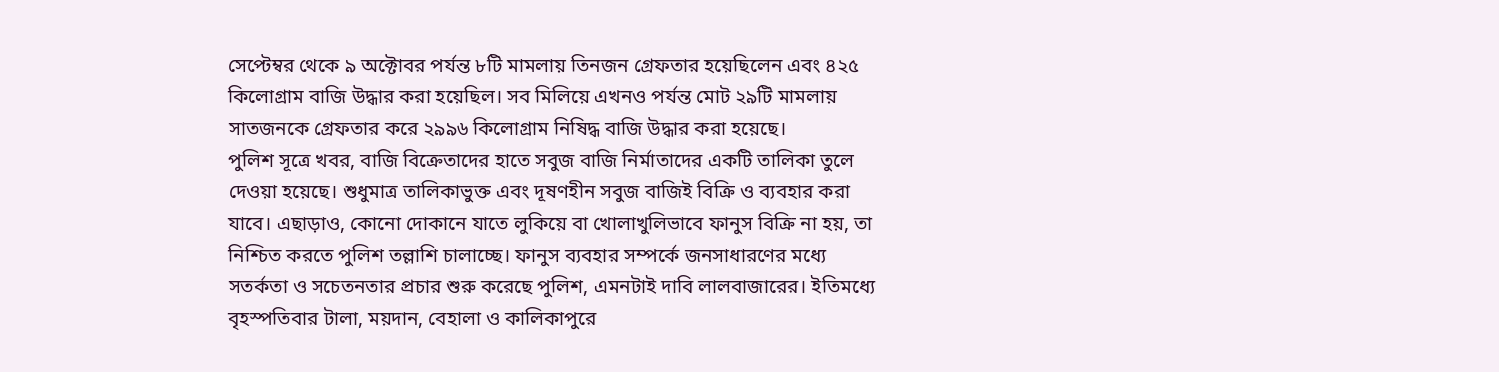সেপ্টেম্বর থেকে ৯ অক্টোবর পর্যন্ত ৮টি মামলায় তিনজন গ্রেফতার হয়েছিলেন এবং ৪২৫ কিলোগ্রাম বাজি উদ্ধার করা হয়েছিল। সব মিলিয়ে এখনও পর্যন্ত মোট ২৯টি মামলায় সাতজনকে গ্রেফতার করে ২৯৯৬ কিলোগ্রাম নিষিদ্ধ বাজি উদ্ধার করা হয়েছে।
পুলিশ সূত্রে খবর, বাজি বিক্রেতাদের হাতে সবুজ বাজি নির্মাতাদের একটি তালিকা তুলে দেওয়া হয়েছে। শুধুমাত্র তালিকাভুক্ত এবং দূষণহীন সবুজ বাজিই বিক্রি ও ব্যবহার করা যাবে। এছাড়াও, কোনো দোকানে যাতে লুকিয়ে বা খোলাখুলিভাবে ফানুস বিক্রি না হয়, তা নিশ্চিত করতে পুলিশ তল্লাশি চালাচ্ছে। ফানুস ব্যবহার সম্পর্কে জনসাধারণের মধ্যে সতর্কতা ও সচেতনতার প্রচার শুরু করেছে পুলিশ, এমনটাই দাবি লালবাজারের। ইতিমধ্যে বৃহস্পতিবার টালা, ময়দান, বেহালা ও কালিকাপুরে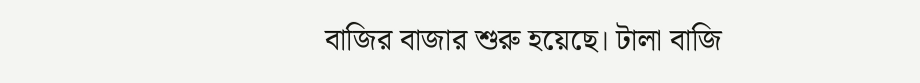বাজির বাজার শুরু হয়েছে। টালা বাজি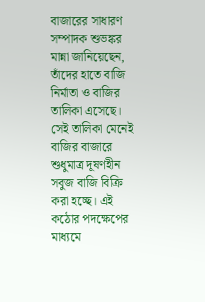বাজারের সাধারণ সম্পাদক শুভঙ্কর মান্না জানিয়েছেন, তাঁদের হাতে বাজি নির্মাতা ও বাজির তালিকা এসেছে। সেই তালিকা মেনেই বাজির বাজারে শুধুমাত্র দূষণহীন সবুজ বাজি বিক্রি করা হচ্ছে। এই কঠোর পদক্ষেপের মাধ্যমে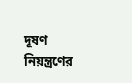দূষণ নিয়ন্ত্রণের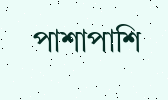পাশাপাশি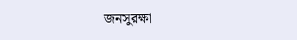জনসুরক্ষা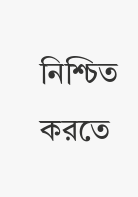নিশ্চিত করতে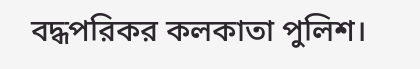বদ্ধপরিকর কলকাতা পুলিশ।